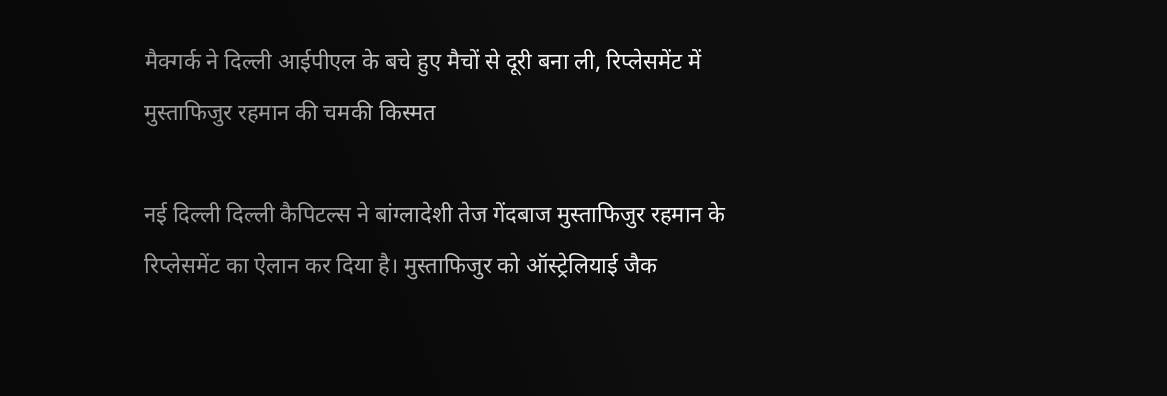मैक्गर्क ने दिल्ली आईपीएल के बचे हुए मैचों से दूरी बना ली, रिप्लेसमेंट में मुस्ताफिजुर रहमान की चमकी किस्मत

नई दिल्ली दिल्ली कैपिटल्स ने बांग्लादेशी तेज गेंदबाज मुस्ताफिजुर रहमान के रिप्लेसमेंट का ऐलान कर दिया है। मुस्ताफिजुर को ऑस्ट्रेलियाई जैक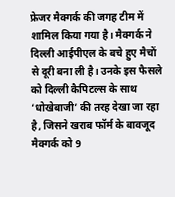फ्रेजर मैक्गर्क की जगह टीम में शामिल किया गया है। मैक्गर्क ने दिल्ली आईपीएल के बचे हुए मैचों से दूरी बना ली है। उनके इस फैसले को दिल्ली कैपिटल्स के साथ ‘धोखेबाजी’ की तरह देखा जा रहा है, जिसने खराब फॉर्म के बावजूद मैक्गर्क को 9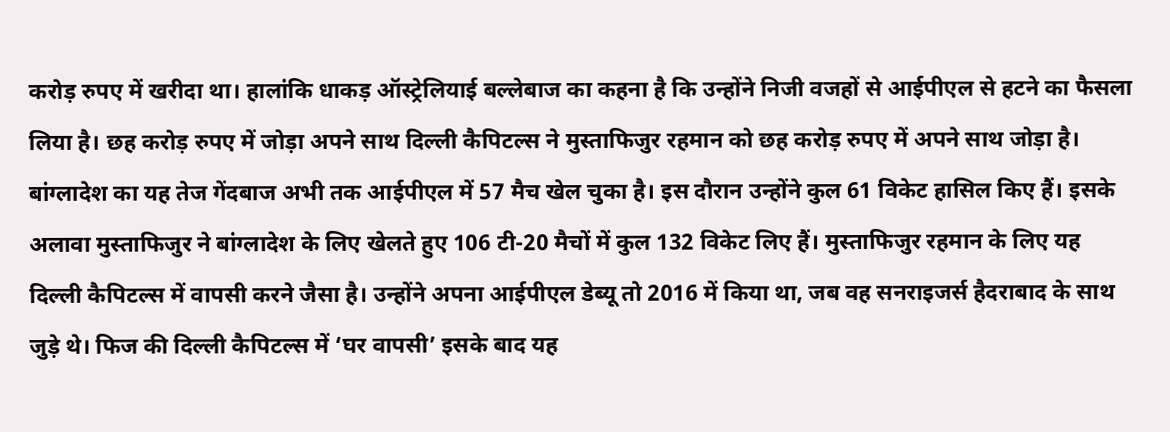करोड़ रुपए में खरीदा था। हालांकि धाकड़ ऑस्ट्रेलियाई बल्लेबाज का कहना है कि उन्होंने निजी वजहों से आईपीएल से हटने का फैसला लिया है। छह करोड़ रुपए में जोड़ा अपने साथ दिल्ली कैपिटल्स ने मुस्ताफिजुर रहमान को छह करोड़ रुपए में अपने साथ जोड़ा है। बांग्लादेश का यह तेज गेंदबाज अभी तक आईपीएल में 57 मैच खेल चुका है। इस दौरान उन्होंने कुल 61 विकेट हासिल किए हैं। इसके अलावा मुस्ताफिजुर ने बांग्लादेश के लिए खेलते हुए 106 टी-20 मैचों में कुल 132 विकेट लिए हैं। मुस्ताफिजुर रहमान के लिए यह दिल्ली कैपिटल्स में वापसी करने जैसा है। उन्होंने अपना आईपीएल डेब्यू तो 2016 में किया था, जब वह सनराइजर्स हैदराबाद के साथ जुड़े थे। फिज की दिल्ली कैपिटल्स में ‘घर वापसी’ इसके बाद यह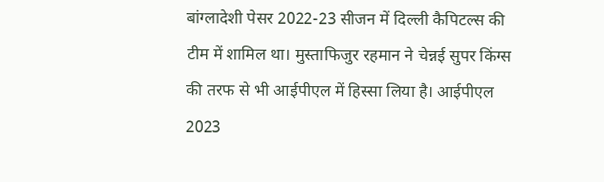बांग्लादेशी पेसर 2022-23 सीजन में दिल्ली कैपिटल्स की टीम में शामिल था। मुस्ताफिजुर रहमान ने चेन्नई सुपर किंग्स की तरफ से भी आईपीएल में हिस्सा लिया है। आईपीएल 2023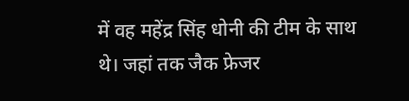में वह महेंद्र सिंह धोनी की टीम के साथ थे। जहां तक जैक फ्रेजर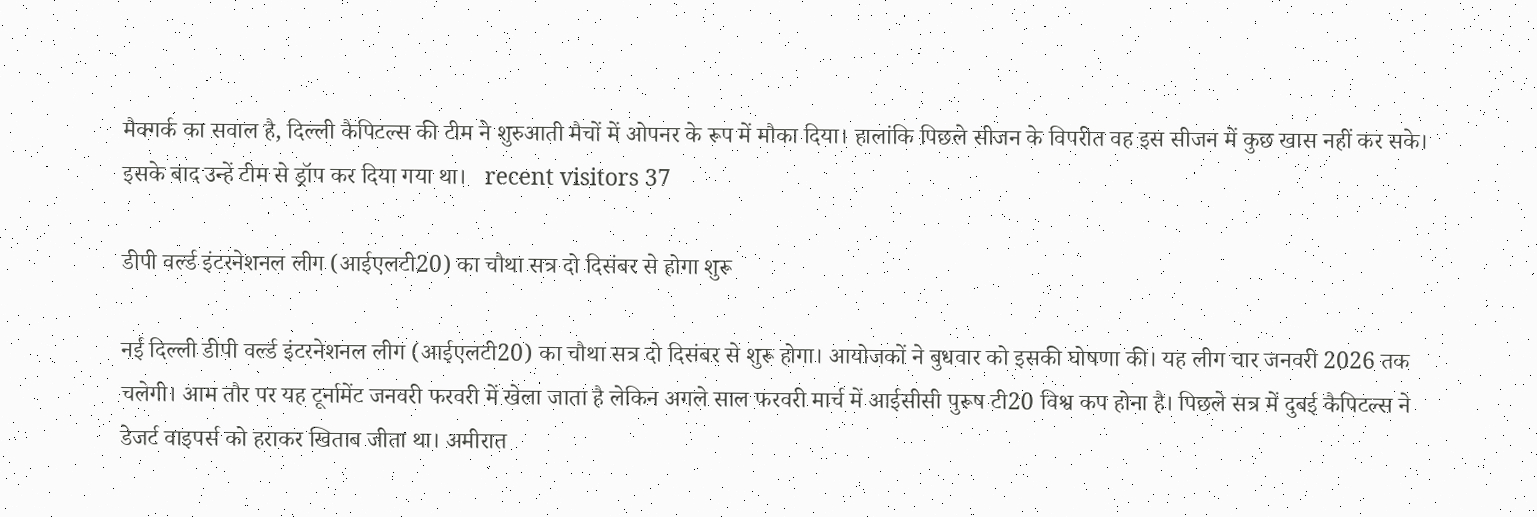मैक्गर्क का सवाल है, दिल्ली कैपिटल्स की टीम ने शुरुआती मैचों में ओपनर के रूप में मौका दिया। हालांकि पिछले सीजन के विपरीत वह इस सीजन में कुछ खास नहीं कर सके। इसके बाद उन्हें टीम से ड्रॉप कर दिया गया था।   recent visitors 37

डीपी वर्ल्ड इंटरनेशनल लीग (आईएलटी20) का चौथा सत्र दो दिसंबर से होगा शुरू

नई दिल्ली डीपी वर्ल्ड इंटरनेशनल लीग (आईएलटी20) का चौथा सत्र दो दिसंबर से शुरू होगा। आयोजकों ने बुधवार को इसकी घोषणा की। यह लीग चार जनवरी 2026 तक चलेगी। आम तौर पर यह टूर्नामेंट जनवरी फरवरी में खेला जाता है लेकिन अगले साल फरवरी मार्च में आईसीसी पुरूष टी20 विश्व कप होना है। पिछले सत्र में दुबई कैपिटल्स ने डेजर्ट वाइपर्स को हराकर खिताब जीता था। अमीरात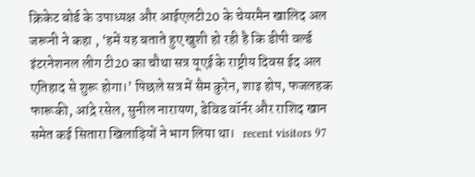क्रिकेट बोर्ड के उपाध्यक्ष और आईएलटी20 के चेयरमैन खालिद अल जरूनी ने कहा , ‘हमें यह बताते हुए खुशी हो रही है कि डीपी वर्ल्ड इंटरनेशनल लीग टी20 का चौथा सत्र यूएई के राष्ट्रीय दिवस ईद अल एतिहाद से शुरू होगा।’ पिछले सत्र में सैम कुरेन, शाइ होप, फजलहक फारूकी, आंद्रे रसेल, सुनील नारायण, डेविड वॉर्नर और राशिद खान समेत कई सितारा खिलाड़ियों ने भाग लिया था।   recent visitors 97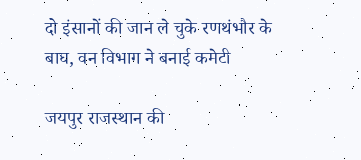दो इंसानों की जान ले चुके रणथंभौर के बाघ, वन विभाग ने बनाई कमेटी

जयपुर राजस्थान की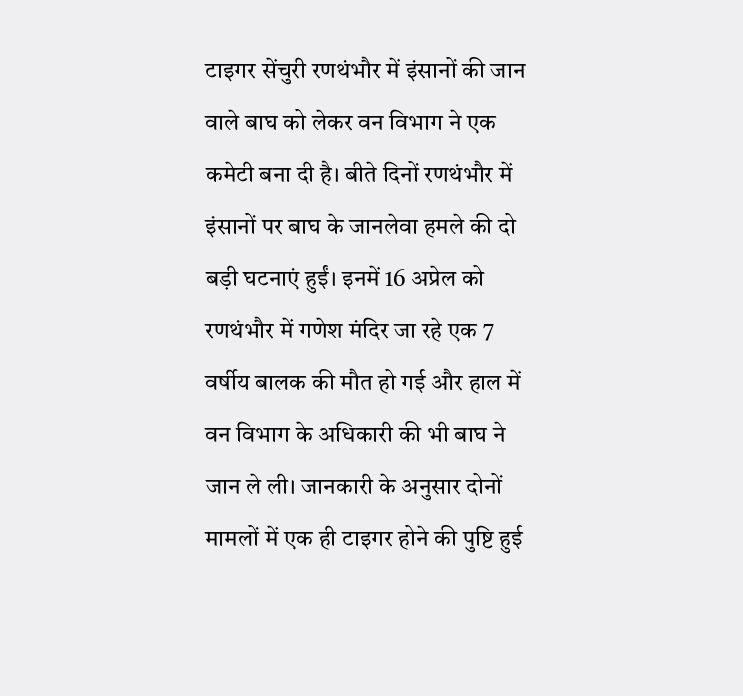टाइगर सेंचुरी रणथंभौर में इंसानों की जान वाले बाघ को लेकर वन विभाग ने एक कमेटी बना दी है। बीते दिनों रणथंभौर में इंसानों पर बाघ के जानलेवा हमले की दो बड़ी घटनाएं हुईं। इनमें 16 अप्रेल को रणथंभौर में गणेश मंदिर जा रहे एक 7 वर्षीय बालक की मौत हो गई और हाल में वन विभाग के अधिकारी की भी बाघ ने जान ले ली। जानकारी के अनुसार दोनों मामलों में एक ही टाइगर होने की पुष्टि हुई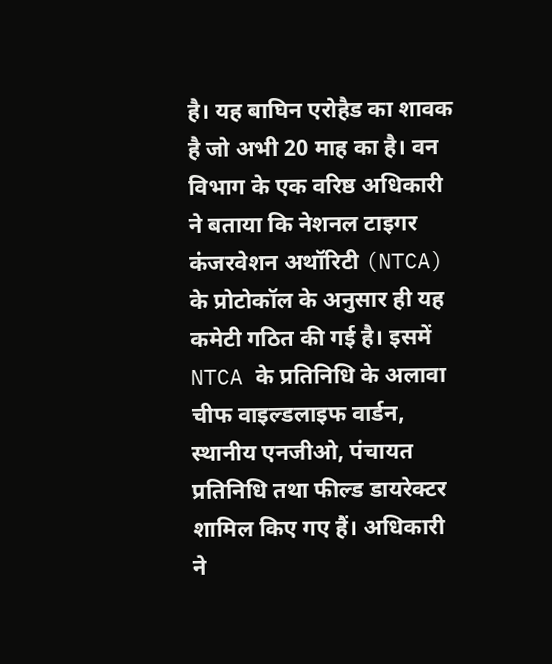है। यह बाघिन एरोहैड का शावक है जो अभी 20 माह का है। वन विभाग के एक वरिष्ठ अधिकारी ने बताया कि नेशनल टाइगर कंजरवेशन अथॉरिटी (NTCA) के प्रोटोकॉल के अनुसार ही यह कमेटी गठित की गई है। इसमें NTCA के प्रतिनिधि के अलावा चीफ वाइल्डलाइफ वार्डन, स्थानीय एनजीओ, पंचायत प्रतिनिधि तथा फील्ड डायरेक्टर शामिल किए गए हैं। अधिकारी ने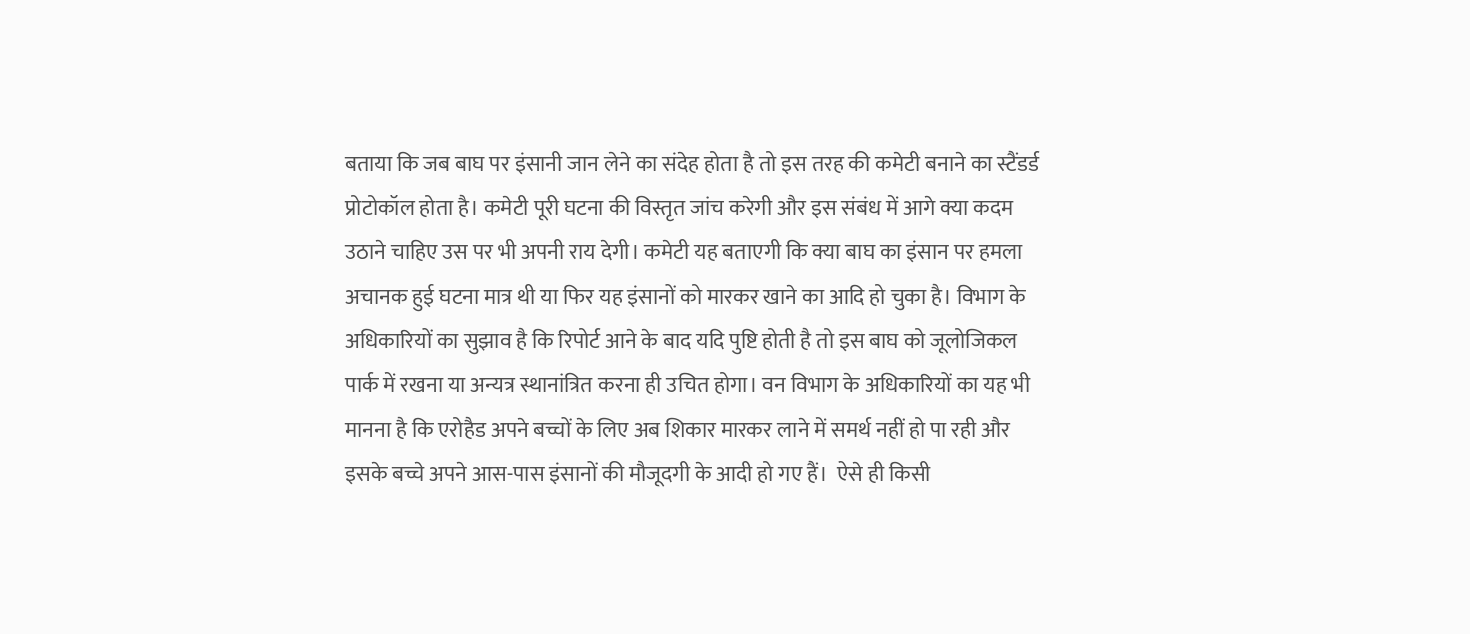बताया कि जब बाघ पर इंसानी जान लेने का संदेह होता है तो इस तरह की कमेटी बनाने का स्टैंडर्ड प्रोटोकॉल होता है। कमेटी पूरी घटना की विस्तृत जांच करेगी और इस संबंध में आगे क्या कदम उठाने चाहिए उस पर भी अपनी राय देगी। कमेटी यह बताएगी कि क्या बाघ का इंसान पर हमला अचानक हुई घटना मात्र थी या फिर यह इंसानों को मारकर खाने का आदि हो चुका है। विभाग के अधिकारियों का सुझाव है कि रिपोर्ट आने के बाद यदि पुष्टि होती है तो इस बाघ को जूलोजिकल पार्क में रखना या अन्यत्र स्थानांत्रित करना ही उचित होगा। वन विभाग के अधिकारियों का यह भी मानना है कि एरोहैड अपने बच्चों के लिए अब शिकार मारकर लाने में समर्थ नहीं हो पा रही और इसके बच्चे अपने आस-पास इंसानों की मौजूदगी के आदी हो गए हैं।  ऐसे ही किसी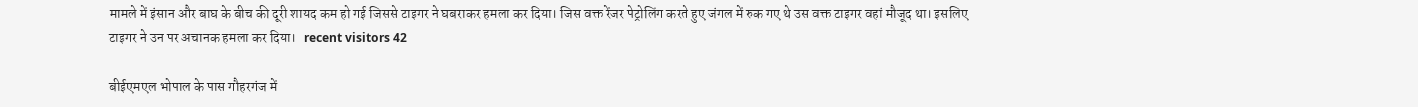मामले में इंसान और बाघ के बीच की दूरी शायद कम हो गई जिससे टाइगर ने घबराकर हमला कर दिया। जिस वक्त रेंजर पेट्रोलिंग करते हुए जंगल में रुक गए थे उस वक्त टाइगर वहां मौजूद था। इसलिए टाइगर ने उन पर अचानक हमला कर दिया।   recent visitors 42

बीईएमएल भोपाल के पास गौहरगंज में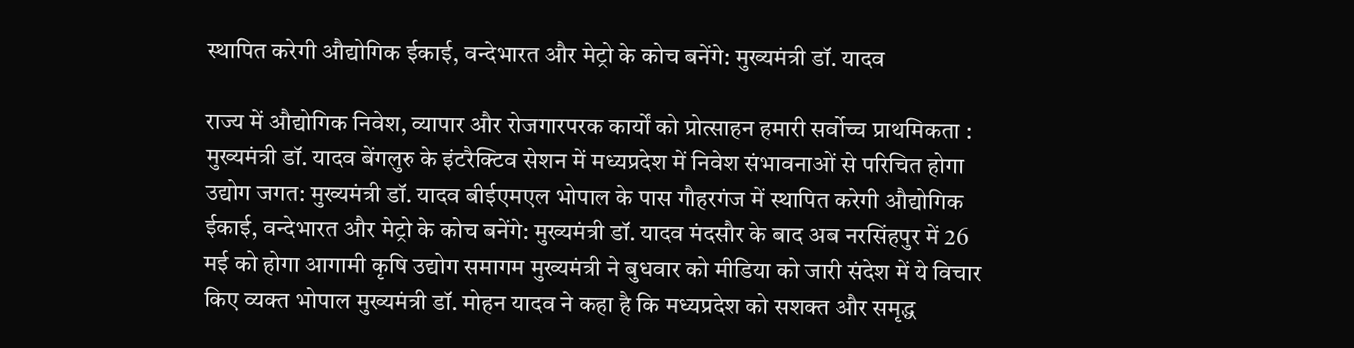स्थापित करेगी औद्योगिक ईकाई, वन्देभारत और मेट्रो के कोच बनेंगे: मुख्यमंत्री डॉ. यादव

राज्य में औद्योगिक निवेश, व्यापार और रोजगारपरक कार्यों को प्रोत्साहन हमारी सर्वोच्च प्राथमिकता : मुख्यमंत्री डॉ. यादव बेंगलुरु के इंटरैक्टिव सेशन में मध्यप्रदेश में निवेश संभावनाओं से परिचित होगा उद्योग जगत: मुख्यमंत्री डॉ. यादव बीईएमएल भोपाल के पास गौहरगंज में स्थापित करेगी औद्योगिक ईकाई, वन्देभारत और मेट्रो के कोच बनेंगे: मुख्यमंत्री डॉ. यादव मंदसौर के बाद अब नरसिंहपुर में 26 मई को होगा आगामी कृषि उद्योग समागम मुख्यमंत्री ने बुधवार को मीडिया को जारी संदेश में ये विचार किए व्यक्त भोपाल मुख्यमंत्री डॉ. मोहन यादव ने कहा है कि मध्यप्रदेश को सशक्त और समृद्ध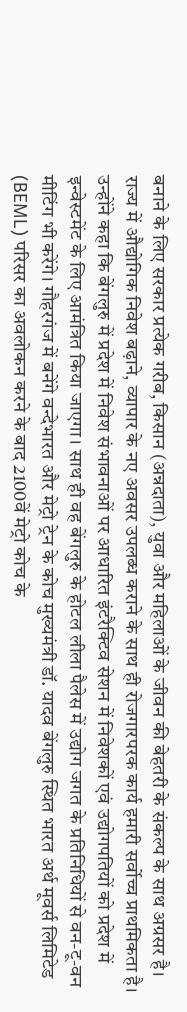बनाने के लिए सरकार प्रत्येक गरीब, किसान (अन्नदाता), युवा और महिलाओं के जीवन की बेहतरी के संकल्प के साथ अग्रसर है। राज्य में औद्योगिक निवेश बढ़ाने, व्यापार के नए अवसर उपलब्ध कराने के साथ ही रोजगारपरक कार्य हमारी सर्वोच्च प्राथमिकता है। उन्होंने कहा कि बेंगलुरु में प्रदेश में निवेश संभावनाओं पर आधारित इंटरैक्टिव सेशन में निवेशकों एवं उद्योगपतियों को प्रदेश में इन्वेस्टमेंट के लिए आमंत्रित किया जाएगा। साथ ही वह बेंगलुरु के होटल लीला पैलेस में उद्योग जगत के प्रतिनिधियों से वन-टू-वन मीटिंग भी करेंगे। गौहरगंज में बनेंगे वन्देभारत और मेट्रो ट्रेन के कोच मुख्यमंत्री डॉ. यादव बेंगलुरु स्थित भारत अर्थ मूवर्स लिमिटेड (BEML) परिसर का अवलोकन करने के बाद 2100वें मेट्रो कोच के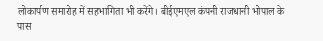लोकार्पण समारोह में सहभागिता भी करेंगे। बीईएमएल कंपनी राजधानी भोपाल के पास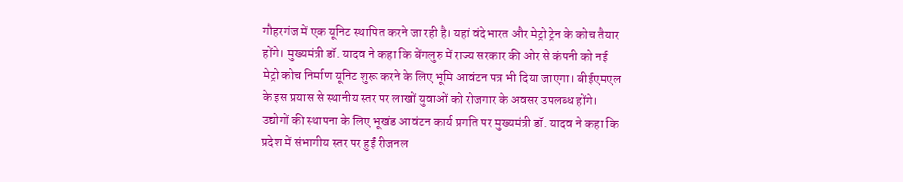गौहरगंज में एक यूनिट स्थापित करने जा रही है। यहां वंदेभारत और मेट्रो ट्रेन के कोच तैयार होंगे। मुख्यमंत्री डॉ. यादव ने कहा कि बेंगलुरु में राज्य सरकार की ओर से कंपनी को नई मेट्रो कोच निर्माण यूनिट शुरू करने के लिए भूमि आवंटन पत्र भी दिया जाएगा। बीईएमएल के इस प्रयास से स्थानीय स्तर पर लाखों युवाओं को रोजगार के अवसर उपलब्ध होंगे। उद्योगों की स्थापना के लिए भूखंड आवंटन कार्य प्रगति पर मुख्यमंत्री डॉ. यादव ने कहा कि प्रदेश में संभागीय स्तर पर हुईं रीजनल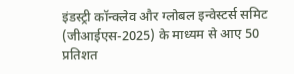इंडस्ट्री कॉन्क्लेव और ग्लोबल इन्वेस्टर्स समिट (जीआईएस-2025) के माध्यम से आए 50 प्रतिशत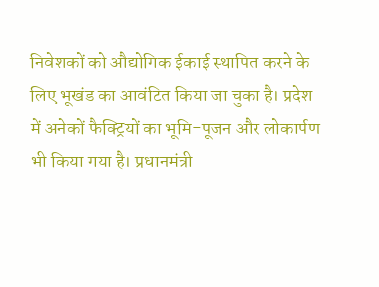निवेशकों को औद्योगिक ईकाई स्थापित करने के लिए भूखंड का आवंटित किया जा चुका है। प्रदेश में अनेकों फैक्ट्रियों का भूमि-पूजन और लोकार्पण भी किया गया है। प्रधानमंत्री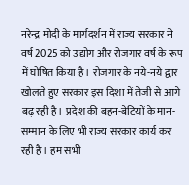नरेन्द्र मोदी के मार्गदर्शन में राज्य सरकार ने वर्ष 2025 को उद्योग और रोजगार वर्ष के रूप में घोषित किया है। रोजगार के नये-नये द्वार खोलते हुए सरकार इस दिशा में तेजी से आगे बढ़ रही है। प्रदेश की बहन-बेटियों के मान-सम्मान के लिए भी राज्य सरकार कार्य कर रही है। हम सभी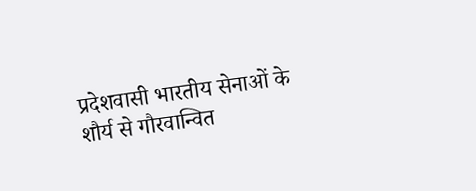प्रदेशवासी भारतीय सेनाओं के शौर्य से गौरवान्वित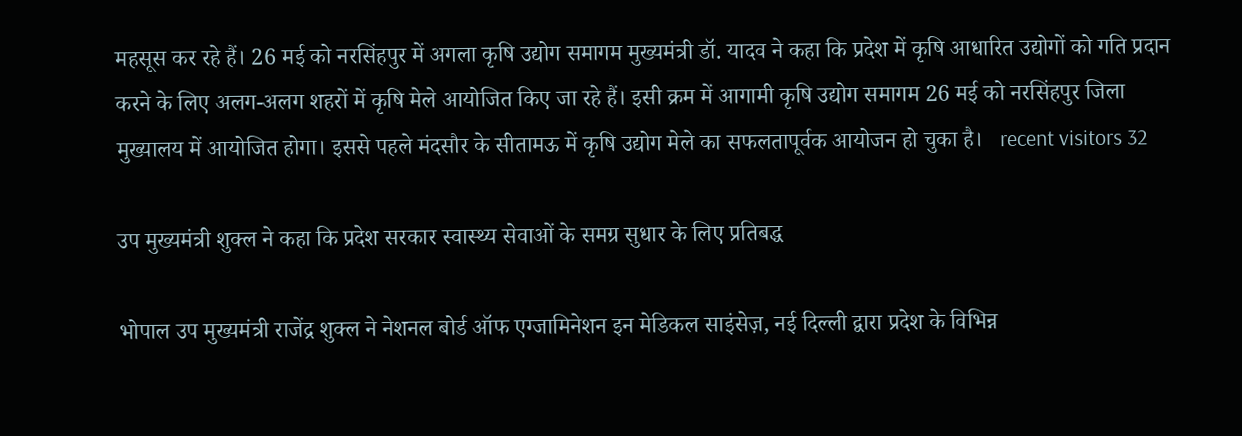महसूस कर रहे हैं। 26 मई को नरसिंहपुर में अगला कृषि उद्योग समागम मुख्यमंत्री डॉ. यादव ने कहा कि प्रदेश में कृषि आधारित उद्योगों को गति प्रदान करने के लिए अलग-अलग शहरों में कृषि मेले आयोजित किए जा रहे हैं। इसी क्रम में आगामी कृषि उद्योग समागम 26 मई को नरसिंहपुर जिला मुख्यालय में आयोजित होगा। इससे पहले मंदसौर के सीतामऊ में कृषि उद्योग मेले का सफलतापूर्वक आयोजन हो चुका है।   recent visitors 32

उप मुख्यमंत्री शुक्ल ने कहा कि प्रदेश सरकार स्वास्थ्य सेवाओं के समग्र सुधार के लिए प्रतिबद्ध

भोपाल उप मुख्यमंत्री राजेंद्र शुक्ल ने नेशनल बोर्ड ऑफ एग्जामिनेशन इन मेडिकल साइंसेज़, नई दिल्ली द्वारा प्रदेश के विभिन्न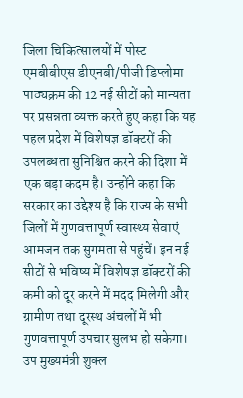जिला चिकित्सालयों में पोस्ट एमबीबीएस डीएनबी/पीजी डिप्लोमा पाठ्यक्रम की 12 नई सीटों को मान्यता पर प्रसन्नता व्यक्त करते हुए कहा कि यह पहल प्रदेश में विशेषज्ञ डॉक्टरों की उपलब्धता सुनिश्चित करने की दिशा में एक बड़ा कदम है। उन्होंने कहा कि सरकार का उद्देश्य है कि राज्य के सभी जिलों में गुणवत्तापूर्ण स्वास्थ्य सेवाएं आमजन तक सुगमता से पहुंचें। इन नई सीटों से भविष्य में विशेषज्ञ डॉक्टरों की कमी को दूर करने में मदद मिलेगी और ग्रामीण तथा दूरस्थ अंचलों में भी गुणवत्तापूर्ण उपचार सुलभ हो सकेगा। उप मुख्यमंत्री शुक्ल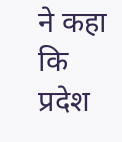ने कहा कि प्रदेश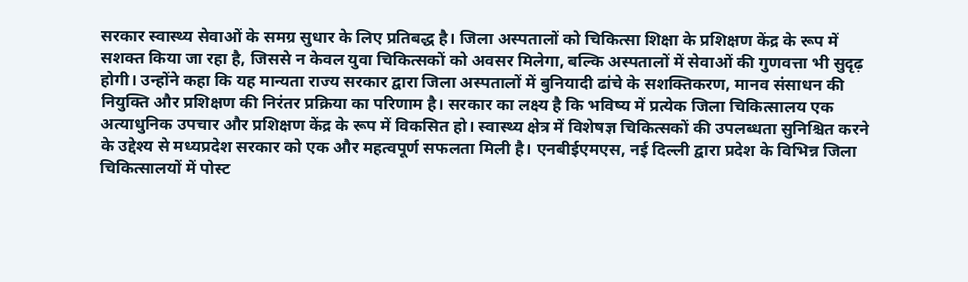सरकार स्वास्थ्य सेवाओं के समग्र सुधार के लिए प्रतिबद्ध है। जिला अस्पतालों को चिकित्सा शिक्षा के प्रशिक्षण केंद्र के रूप में सशक्त किया जा रहा है, जिससे न केवल युवा चिकित्सकों को अवसर मिलेगा, बल्कि अस्पतालों में सेवाओं की गुणवत्ता भी सुदृढ़ होगी। उन्होंने कहा कि यह मान्यता राज्य सरकार द्वारा जिला अस्पतालों में बुनियादी ढांचे के सशक्तिकरण, मानव संसाधन की नियुक्ति और प्रशिक्षण की निरंतर प्रक्रिया का परिणाम है। सरकार का लक्ष्य है कि भविष्य में प्रत्येक जिला चिकित्सालय एक अत्याधुनिक उपचार और प्रशिक्षण केंद्र के रूप में विकसित हो। स्वास्थ्य क्षेत्र में विशेषज्ञ चिकित्सकों की उपलब्धता सुनिश्चित करने के उद्देश्य से मध्यप्रदेश सरकार को एक और महत्वपूर्ण सफलता मिली है। एनबीईएमएस, नई दिल्ली द्वारा प्रदेश के विभिन्न जिला चिकित्सालयों में पोस्ट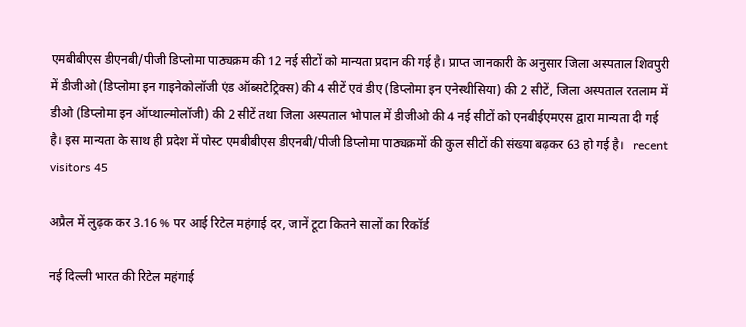एमबीबीएस डीएनबी/पीजी डिप्लोमा पाठ्यक्रम की 12 नई सीटों को मान्यता प्रदान की गई है। प्राप्त जानकारी के अनुसार जिला अस्पताल शिवपुरी में डीजीओ (डिप्लोमा इन गाइनेकोलॉजी एंड ऑब्सटेट्रिक्स) की 4 सीटें एवं डीए (डिप्लोमा इन एनेस्थीसिया) की 2 सीटें, जिला अस्पताल रतलाम में डीओ (डिप्लोमा इन ऑप्थाल्मोलॉजी) की 2 सीटें तथा जिला अस्पताल भोपाल में डीजीओ की 4 नई सीटों को एनबीईएमएस द्वारा मान्यता दी गई है। इस मान्यता के साथ ही प्रदेश में पोस्ट एमबीबीएस डीएनबी/पीजी डिप्लोमा पाठ्यक्रमों की कुल सीटों की संख्या बढ़कर 63 हो गई है।   recent visitors 45

अप्रैल में लुढ़क कर 3.16 % पर आई रिटेल महंगाई दर, जानें टूटा कितने सालों का रिकॉर्ड

नई दिल्ली भारत की रिटेल महंगाई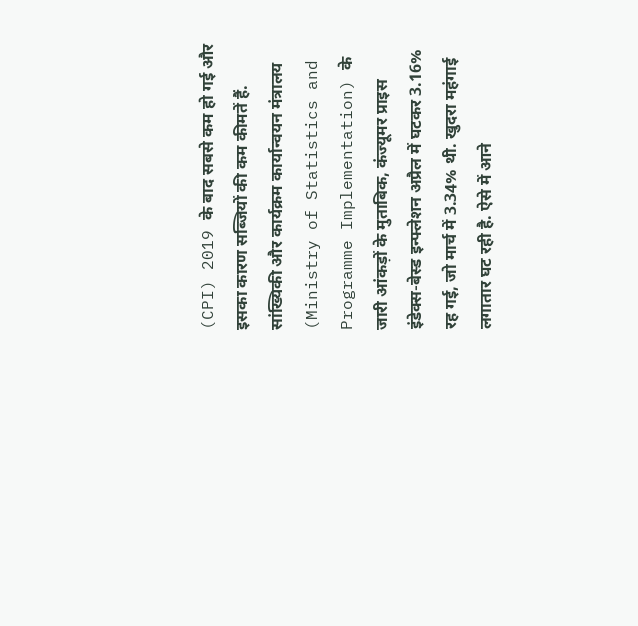(CPI) 2019 के बाद सबसे कम हो गई और इसका कारण सब्जियों की कम कीमतें हैं. सांख्यिकी और कार्यक्रम कार्यान्वयन मंत्रालय (Ministry of Statistics and Programme Implementation) के  जारी आंकड़ों के मुताबिक, कंज्यूमर प्राइस इंडेक्स-बेस्ड इन्फ्लेशन अप्रैल में घटकर 3.16% रह गई, जो मार्च में 3.34% थी. खुदरा महंगाई लगातार घट रही है. ऐसे में आने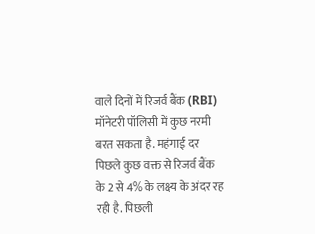वाले दिनों में रिजर्व बैंक (RBI) मॉनेटरी पॉलिसी में कुछ नरमी बरत सकता है. महंगाई दर पिछले कुछ वक्त से रिजर्व बैंक के 2 से 4% के लक्ष्य के अंदर रह रही है. पिछली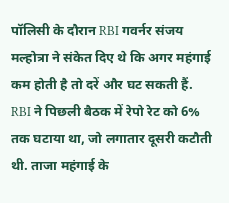पॉलिसी के दौरान RBI गवर्नर संजय मल्होत्रा ने संकेत दिए थे कि अगर महंगाई कम होती है तो दरें और घट सकती हैं. RBI ने पिछली बैठक में रेपो रेट को 6% तक घटाया था, जो लगातार दूसरी कटौती थी. ताजा महंगाई के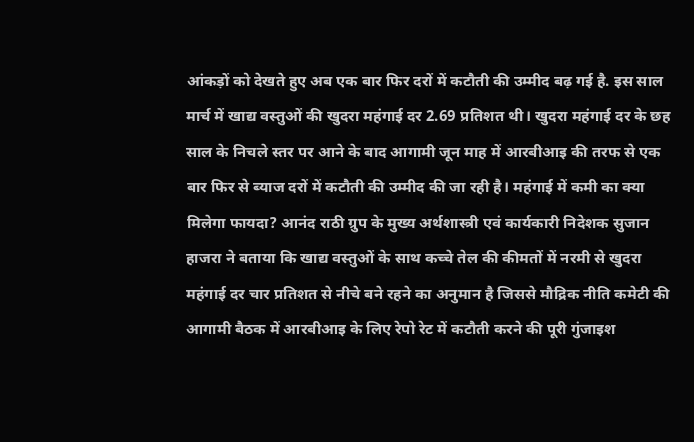आंकड़ों को देखते हुए अब एक बार फिर दरों में कटौती की उम्मीद बढ़ गई है. इस साल मार्च में खाद्य वस्तुओं की खुदरा महंगाई दर 2.69 प्रतिशत थी। खुदरा महंगाई दर के छह साल के निचले स्तर पर आने के बाद आगामी जून माह में आरबीआइ की तरफ से एक बार फिर से ब्याज दरों में कटौती की उम्मीद की जा रही है। महंगाई में कमी का क्या मिलेगा फायदा? आनंद राठी ग्रुप के मुख्य अर्थशास्त्री एवं कार्यकारी निदेशक सुजान हाजरा ने बताया कि खाद्य वस्तुओं के साथ कच्चे तेल की कीमतों में नरमी से खुदरा महंगाई दर चार प्रतिशत से नीचे बने रहने का अनुमान है जिससे मौद्रिक नीति कमेटी की आगामी बैठक में आरबीआइ के लिए रेपो रेट में कटौती करने की पूरी गुंजाइश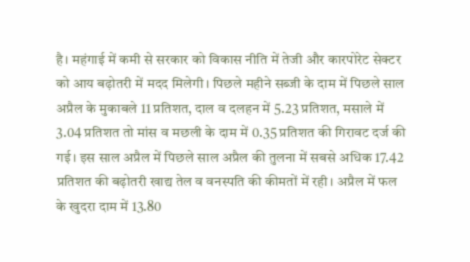है। महंगाई में कमी से सरकार को विकास नीति में तेजी और कारपोरेट सेक्टर को आय बढ़ोतरी में मदद मिलेगी। पिछले महीने सब्जी के दाम में पिछले साल अप्रैल के मुकाबले 11 प्रतिशत, दाल व दलहन में 5.23 प्रतिशत, मसाले में 3.04 प्रतिशत तो मांस व मछली के दाम में 0.35 प्रतिशत की गिरावट दर्ज की गई। इस साल अप्रैल में पिछले साल अप्रैल की तुलना में सबसे अधिक 17.42 प्रतिशत की बढ़ोतरी खाद्य तेल व वनस्पति की कीमतों में रही। अप्रैल में फल के खुदरा दाम में 13.80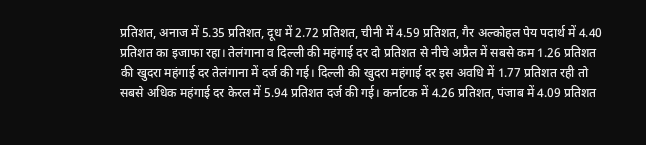प्रतिशत, अनाज में 5.35 प्रतिशत, दूध में 2.72 प्रतिशत, चीनी में 4.59 प्रतिशत, गैर अल्कोहल पेय पदार्थ में 4.40 प्रतिशत का इजाफा रहा। तेलंगाना व दिल्ली की महंगाई दर दो प्रतिशत से नीचे अप्रैल में सबसे कम 1.26 प्रतिशत की खुदरा महंगाई दर तेलंगाना में दर्ज की गई। दिल्ली की खुदरा महंगाई दर इस अवधि में 1.77 प्रतिशत रही तो सबसे अधिक महंगाई दर केरल में 5.94 प्रतिशत दर्ज की गई। कर्नाटक में 4.26 प्रतिशत, पंजाब में 4.09 प्रतिशत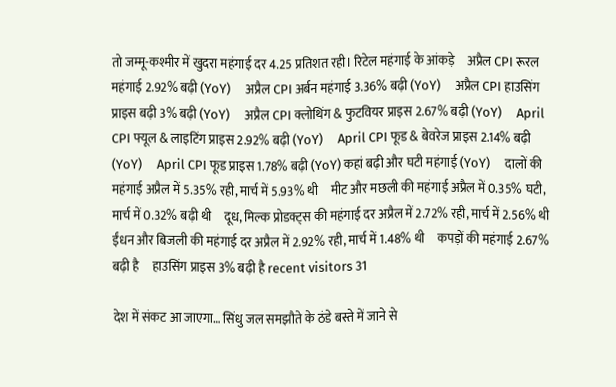तो जम्मू-कश्मीर में खुदरा महंगाई दर 4.25 प्रतिशत रही। रिटेल महंगाई के आंकड़े     अप्रैल CPI रूरल महंगाई 2.92% बढ़ी (YoY)     अप्रैल CPI अर्बन महंगाई 3.36% बढ़ी (YoY)     अप्रैल CPI हाउसिंग प्राइस बढ़ी 3% बढ़ी (YoY)     अप्रैल CPI क्लोथिंग & फुटवियर प्राइस 2.67% बढ़ी (YoY)     April CPI फ्यूल & लाइटिंग प्राइस 2.92% बढ़ी (YoY)     April CPI फूड & बेवरेज प्राइस 2.14% बढ़ी (YoY)     April CPI फूड प्राइस 1.78% बढ़ी (YoY) कहां बढ़ी और घटी महंगाई (YoY)     दालों की महंगाई अप्रैल में 5.35% रही, मार्च में 5.93% थी     मीट और मछली की महंगाई अप्रैल में 0.35% घटी, मार्च में 0.32% बढ़ी थी     दूध, मिल्क प्रोडक्ट्स की महंगाई दर अप्रैल में 2.72% रही, मार्च में 2.56% थी     ईंधन और बिजली की महंगाई दर अप्रैल में 2.92% रही, मार्च में 1.48% थी     कपड़ों की महंगाई 2.67% बढ़ी है     हाउसिंग प्राइस 3% बढ़ी है recent visitors 31

देश में संकट आ जाएगा… सिंधु जल समझौते के ठंडे बस्ते में जाने से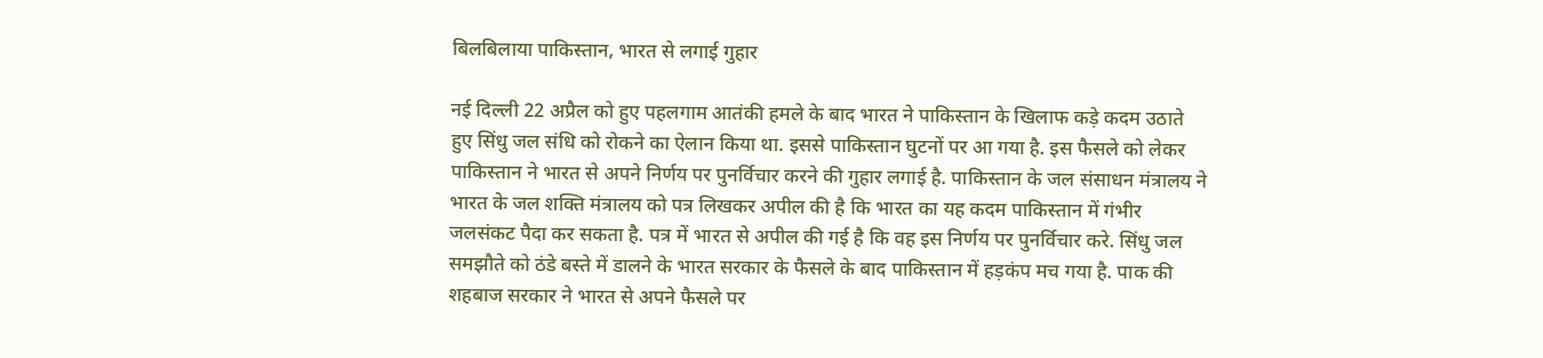बिलबिलाया पाकिस्तान, भारत से लगाई गुहार

नई दिल्ली 22 अप्रैल को हुए पहलगाम आतंकी हमले के बाद भारत ने पाकिस्तान के खिलाफ कड़े कदम उठाते हुए सिंधु जल संधि को रोकने का ऐलान किया था. इससे पाकिस्तान घुटनों पर आ गया है. इस फैसले को लेकर पाकिस्तान ने भारत से अपने निर्णय पर पुनर्विचार करने की गुहार लगाई है. पाकिस्तान के जल संसाधन मंत्रालय ने भारत के जल शक्ति मंत्रालय को पत्र लिखकर अपील की है कि भारत का यह कदम पाकिस्तान में गंभीर जलसंकट पैदा कर सकता है. पत्र में भारत से अपील की गई है कि वह इस निर्णय पर पुनर्विचार करे. सिंधु जल समझौते को ठंडे बस्ते में डालने के भारत सरकार के फैसले के बाद पाकिस्तान में हड़कंप मच गया है. पाक की शहबाज सरकार ने भारत से अपने फैसले पर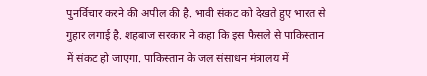पुनर्विचार करने की अपील की है. भावी संकट को देखते हुए भारत से गुहार लगाई है. शहबाज सरकार ने कहा कि इस फैसले से पाकिस्तान में संकट हो जाएगा. पाकिस्तान के जल संसाधन मंत्रालय में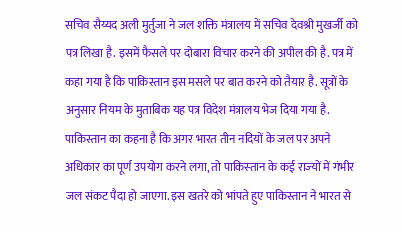सचिव सैय्यद अली मुर्तुजा ने जल शक्ति मंत्रालय में सचिव देवश्री मुखर्जी को पत्र लिखा है. इसमें फैसले पर दोबारा विचार करने की अपील की है. पत्र में कहा गया है कि पाकिस्तान इस मसले पर बात करने को तैयार है. सूत्रों के अनुसार नियम के मुताबिक यह पत्र विदेश मंत्रालय भेज दिया गया है. पाकिस्तान का कहना है कि अगर भारत तीन नदियों के जल पर अपने अधिकार का पूर्ण उपयोग करने लगा, तो पाक‍िस्‍तान के कई राज्‍यों में गंभीर जल संकट पैदा हो जाएगा. इस खतरे को भांपते हुए पाकिस्तान ने भारत से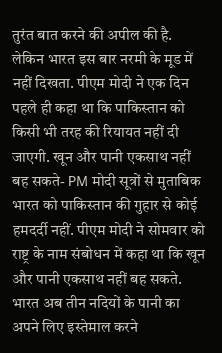तुरंत बात करने की अपील की है. लेकिन भारत इस बार नरमी के मूड में नहीं दिखता. पीएम मोदी ने एक द‍िन पहले ही कहा था क‍ि पाक‍िस्‍तान को क‍िसी भी तरह की रियायत नहीं दी जाएगी. खून और पानी एकसाथ नहीं बह सकते- PM मोदी सूत्रों से मुताबिक भारत को पाकिस्तान की गुहार से कोई हमदर्दी नहीं. पीएम मोदी ने सोमवार को राष्ट्र के नाम संबोधन में कहा था कि खून और पानी एकसाथ नहीं बह सकते. भारत अब तीन नदियों के पानी का अपने लिए इस्तेमाल करने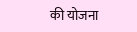की योजना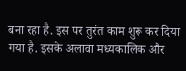बना रहा है. इस पर तुरंत काम शुरू कर दिया गया है. इसके अलावा मध्यकालिक और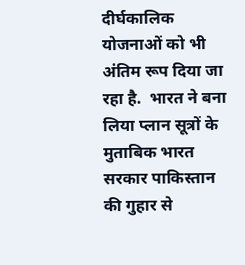दीर्घकालिक योजनाओं को भी अंतिम रूप दिया जा रहा है.  भारत ने बना ल‍िया प्‍लान सूत्रों के मुताबिक भारत सरकार पाकिस्तान की गुहार से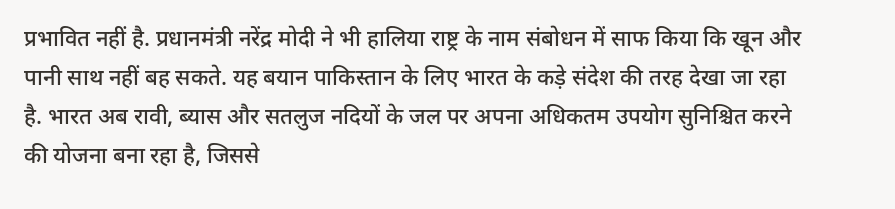प्रभावित नहीं है. प्रधानमंत्री नरेंद्र मोदी ने भी हालिया राष्ट्र के नाम संबोधन में साफ किया कि खून और पानी साथ नहीं बह सकते. यह बयान पाकिस्तान के लिए भारत के कड़े संदेश की तरह देखा जा रहा है. भारत अब रावी, ब्यास और सतलुज नदियों के जल पर अपना अधिकतम उपयोग सुनिश्चित करने की योजना बना रहा है, जिससे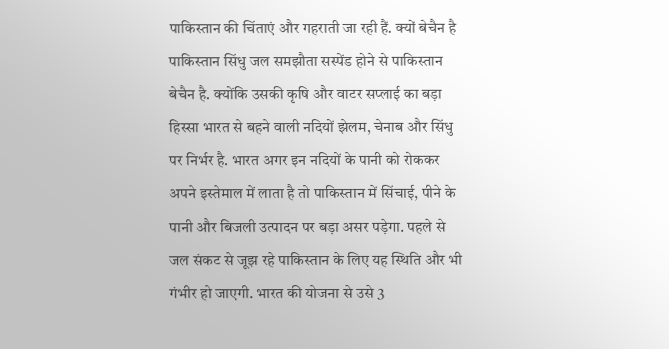पाकिस्तान की चिंताएं और गहराती जा रही हैं. क्‍यों बेचैन है पाक‍िस्‍तान सिंधु जल समझौता सस्पेंड होने से पाकिस्तान बेचैन है. क्योंकि उसकी कृषि और वाटर सप्‍लाई का बड़ा हिस्सा भारत से बहने वाली नदियों झेलम, चेनाब और सिंधु पर निर्भर है. भारत अगर इन नदियों के पानी को रोककर अपने इस्तेमाल में लाता है तो पाकिस्तान में सिंचाई, पीने के पानी और बिजली उत्पादन पर बड़ा असर पड़ेगा. पहले से जल संकट से जूझ रहे पाकिस्तान के लिए यह स्थिति और भी गंभीर हो जाएगी. भारत की योजना से उसे 3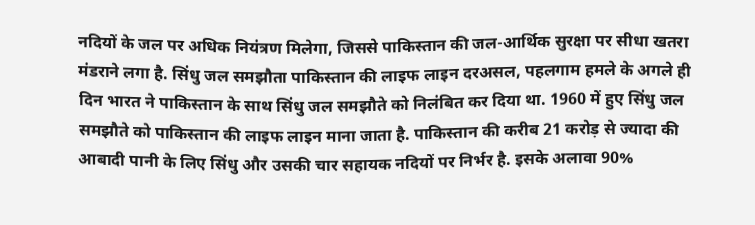नदियों के जल पर अधिक नियंत्रण मिलेगा, जिससे पाकिस्तान की जल-आर्थिक सुरक्षा पर सीधा खतरा मंडराने लगा है. सिंधु जल समझौता पाकिस्तान की लाइफ लाइन दरअसल, पहलगाम हमले के अगले ही दिन भारत ने पाकिस्तान के साथ सिंधु जल समझौते को निलंबित कर दिया था. 1960 में हुए सिंधु जल समझौते को पाकिस्तान की लाइफ लाइन माना जाता है. पाकिस्तान की करीब 21 करोड़ से ज्यादा की आबादी पानी के लिए सिंधु और उसकी चार सहायक नदियों पर निर्भर है. इसके अलावा 90%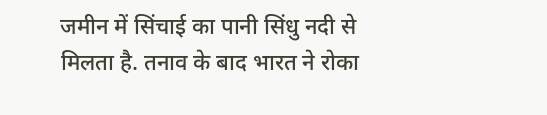जमीन में सिंचाई का पानी सिंधु नदी से मिलता है. तनाव के बाद भारत ने रोका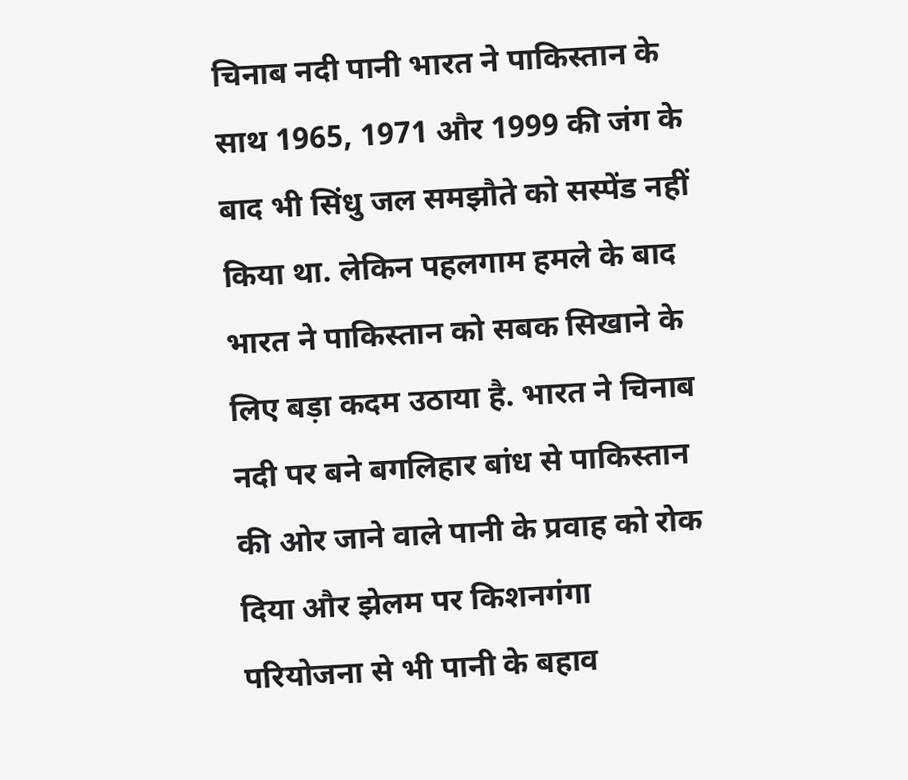चिनाब नदी पानी भारत ने पाकिस्तान के साथ 1965, 1971 और 1999 की जंग के बाद भी सिंधु जल समझौते को सस्पेंड नहीं किया था. लेकिन पहलगाम हमले के बाद भारत ने पाकिस्तान को सबक सिखाने के लिए बड़ा कदम उठाया है. भारत ने चिनाब नदी पर बने बगलिहार बांध से पाकिस्तान की ओर जाने वाले पानी के प्रवाह को रोक दिया और झेलम पर किशनगंगा परियोजना से भी पानी के बहाव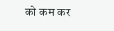को कम कर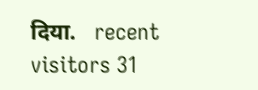दिया.   recent visitors 31